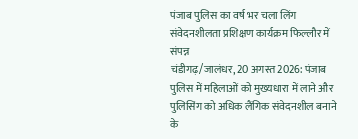पंजाब पुलिस का वर्ष भर चला लिंग संवेदनशीलता प्रशिक्षण कार्यक्रम फिल्लौर में संपन्न
चंडीगढ़/जालंधर, 20 अगस्त 2026: पंजाब पुलिस में महिलाओं को मुख्यधारा में लाने और पुलिसिंग को अधिक लैंगिक संवेदनशील बनाने के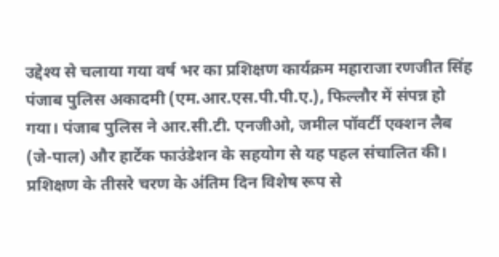उद्देश्य से चलाया गया वर्ष भर का प्रशिक्षण कार्यक्रम महाराजा रणजीत सिंह पंजाब पुलिस अकादमी (एम.आर.एस.पी.पी.ए.), फिल्लौर में संपन्न हो गया। पंजाब पुलिस ने आर.सी.टी. एनजीओ, जमील पॉवर्टी एक्शन लैब (जे-पाल) और हार्टेक फाउंडेशन के सहयोग से यह पहल संचालित की।
प्रशिक्षण के तीसरे चरण के अंतिम दिन विशेष रूप से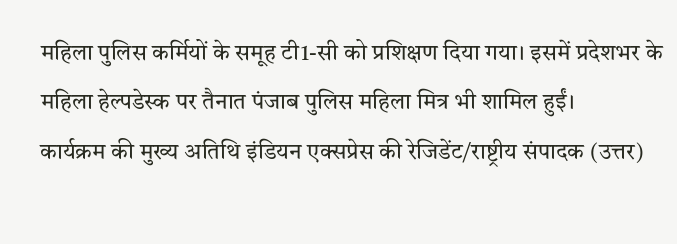महिला पुलिस कर्मियों के समूह टी1-सी को प्रशिक्षण दिया गया। इसमें प्रदेशभर के महिला हेल्पडेस्क पर तैनात पंजाब पुलिस महिला मित्र भी शामिल हुईं।
कार्यक्रम की मुख्य अतिथि इंडियन एक्सप्रेस की रेजिडेंट/राष्ट्रीय संपादक (उत्तर)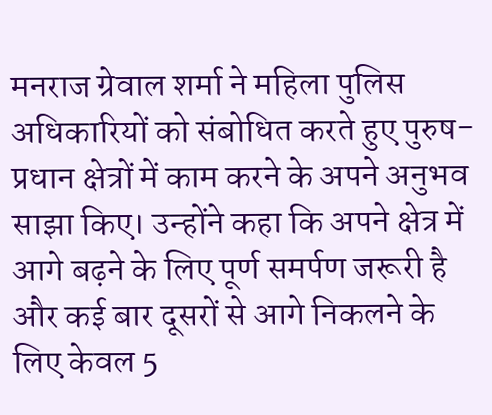मनराज ग्रेवाल शर्मा ने महिला पुलिस अधिकारियों को संबोधित करते हुए पुरुष-प्रधान क्षेत्रों में काम करने के अपने अनुभव साझा किए। उन्होंने कहा कि अपने क्षेत्र में आगे बढ़ने के लिए पूर्ण समर्पण जरूरी है और कई बार दूसरों से आगे निकलने के लिए केवल 5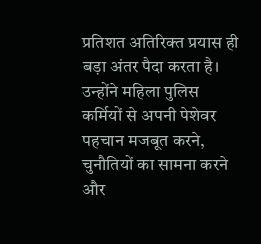प्रतिशत अतिरिक्त प्रयास ही बड़ा अंतर पैदा करता है।
उन्होंने महिला पुलिस कर्मियों से अपनी पेशेवर पहचान मजबूत करने, चुनौतियों का सामना करने और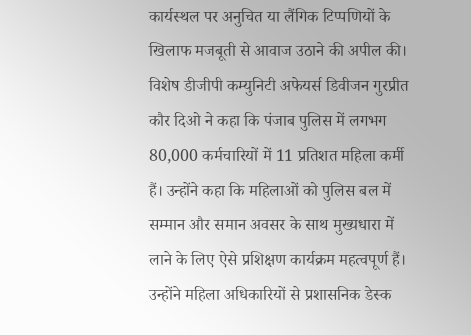कार्यस्थल पर अनुचित या लैंगिक टिप्पणियों के खिलाफ मजबूती से आवाज उठाने की अपील की।
विशेष डीजीपी कम्युनिटी अफेयर्स डिवीजन गुरप्रीत कौर दिओ ने कहा कि पंजाब पुलिस में लगभग 80,000 कर्मचारियों में 11 प्रतिशत महिला कर्मी हैं। उन्होंने कहा कि महिलाओं को पुलिस बल में सम्मान और समान अवसर के साथ मुख्यधारा में लाने के लिए ऐसे प्रशिक्षण कार्यक्रम महत्वपूर्ण हैं।
उन्होंने महिला अधिकारियों से प्रशासनिक डेस्क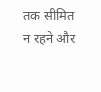तक सीमित न रहने और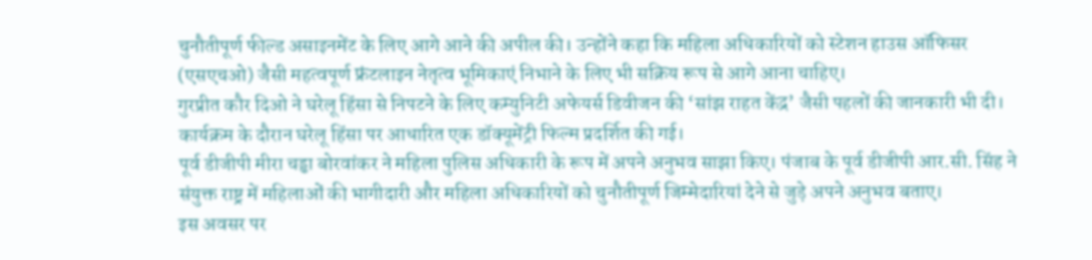चुनौतीपूर्ण फील्ड असाइनमेंट के लिए आगे आने की अपील की। उन्होंने कहा कि महिला अधिकारियों को स्टेशन हाउस ऑफिसर (एसएचओ) जैसी महत्वपूर्ण फ्रंटलाइन नेतृत्व भूमिकाएं निभाने के लिए भी सक्रिय रूप से आगे आना चाहिए।
गुरप्रीत कौर दिओ ने घरेलू हिंसा से निपटने के लिए कम्युनिटी अफेयर्स डिवीजन की ‘सांझ राहत केंद्र’ जैसी पहलों की जानकारी भी दी। कार्यक्रम के दौरान घरेलू हिंसा पर आधारित एक डॉक्यूमेंट्री फिल्म प्रदर्शित की गई।
पूर्व डीजीपी मीरा चड्ढा बोरवांकर ने महिला पुलिस अधिकारी के रूप में अपने अनुभव साझा किए। पंजाब के पूर्व डीजीपी आर.सी. सिंह ने संयुक्त राष्ट्र में महिलाओं की भागीदारी और महिला अधिकारियों को चुनौतीपूर्ण जिम्मेदारियां देने से जुड़े अपने अनुभव बताए।
इस अवसर पर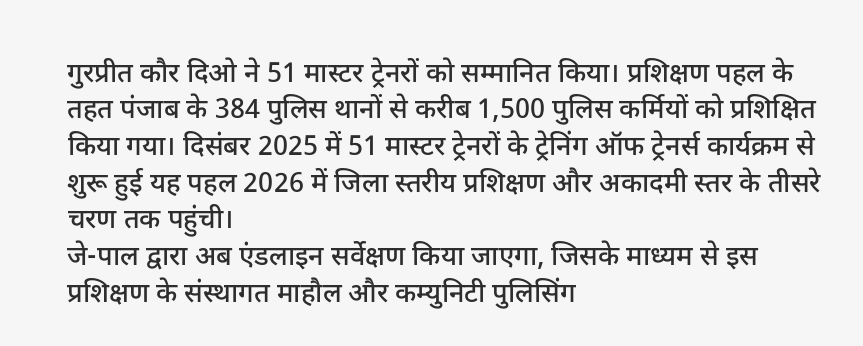गुरप्रीत कौर दिओ ने 51 मास्टर ट्रेनरों को सम्मानित किया। प्रशिक्षण पहल के तहत पंजाब के 384 पुलिस थानों से करीब 1,500 पुलिस कर्मियों को प्रशिक्षित किया गया। दिसंबर 2025 में 51 मास्टर ट्रेनरों के ट्रेनिंग ऑफ ट्रेनर्स कार्यक्रम से शुरू हुई यह पहल 2026 में जिला स्तरीय प्रशिक्षण और अकादमी स्तर के तीसरे चरण तक पहुंची।
जे-पाल द्वारा अब एंडलाइन सर्वेक्षण किया जाएगा, जिसके माध्यम से इस प्रशिक्षण के संस्थागत माहौल और कम्युनिटी पुलिसिंग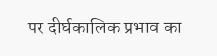पर दीर्घकालिक प्रभाव का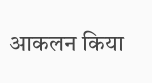आकलन किया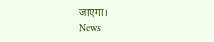जाएगा।
News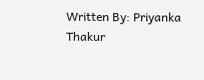Written By: Priyanka Thakur